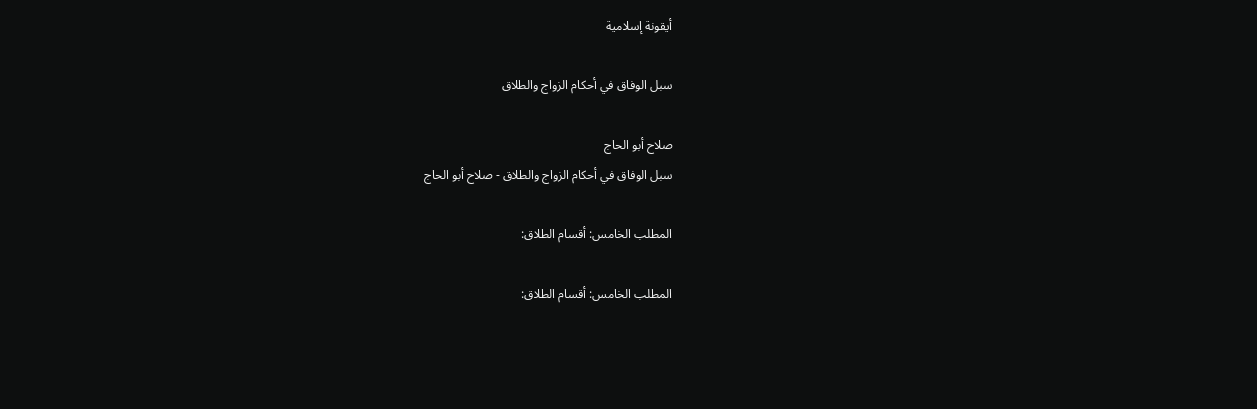أيقونة إسلامية

سبل الوفاق في أحكام الزواج والطلاق

صلاح أبو الحاج
سبل الوفاق في أحكام الزواج والطلاق - صلاح أبو الحاج

المطلب الخامس: أقسام الطلاق:

المطلب الخامس: أقسام الطلاق: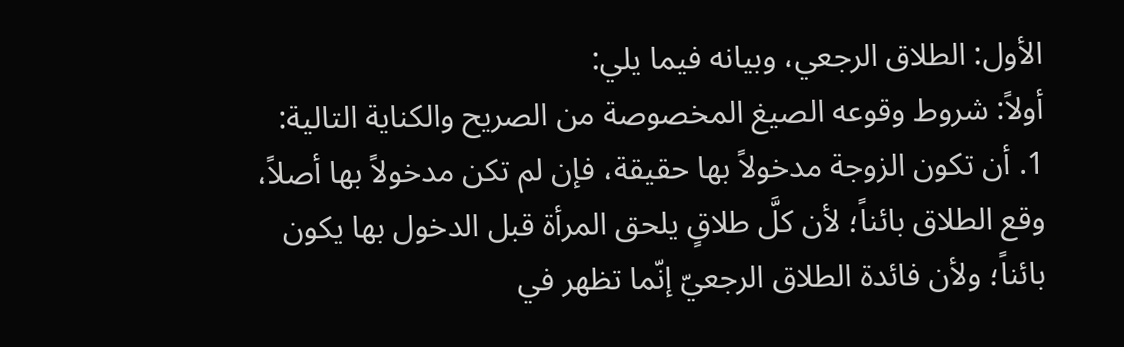الأول: الطلاق الرجعي، وبيانه فيما يلي:
أولاً: شروط وقوعه الصيغ المخصوصة من الصريح والكناية التالية:
1. أن تكون الزوجة مدخولاً بها حقيقة، فإن لم تكن مدخولاً بها أصلاً، وقع الطلاق بائناً؛ لأن كلَّ طلاقٍ يلحق المرأة قبل الدخول بها يكون بائناً؛ ولأن فائدة الطلاق الرجعيّ إنّما تظهر في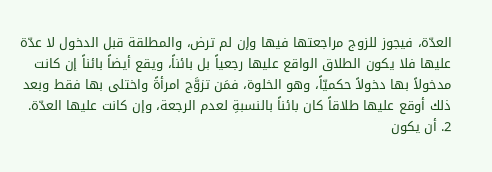العدّة، فيجوز للزوج مراجعتها فيها وإن لم ترض، والمطلقة قبل الدخول لا عدّة عليها فلا يكون الطلاق الواقع عليها رجعياً بل بائناً، ويقع أيضاً بائناً إن كانت مدخولاً بها دخولاً حكميّاً، وهو الخلوة، فمَن تزوَّج امرأةً واختلى بها فقط وبعد ذلك أوقع عليها طلاقاً كان بائناً بالنسبةِ لعدم الرجعة، وإن كانت عليها العدّة.
2. أن يكون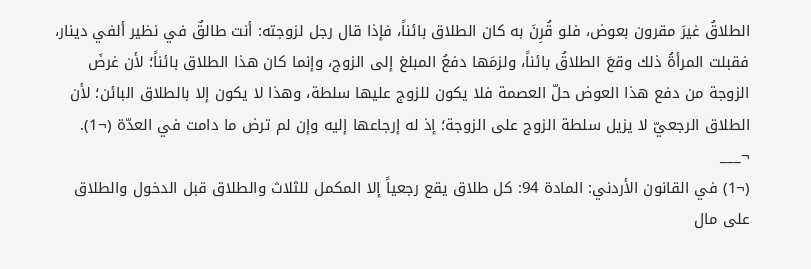الطلاقُ غيرَ مقرون بعوض، فلو قُرِنَ به كان الطلاق بائناً، فإذا قال رجل لزوجته: أنت طالقٌ في نظير ألفي دينار، فقبلت المرأةُ ذلك وقعَ الطلاقُ بائناً، ولزمَها دفعُ المبلغ إلى الزوج، وإنما كان هذا الطلاق بائناً؛ لأن غرضَ الزوجة من دفع هذا العوض حلّ العصمة فلا يكون للزوج عليها سلطة، وهذا لا يكون إلا بالطلاق البائن؛ لأن الطلاق الرجعيّ لا يزيل سلطة الزوج على الزوجة؛ إذ له إرجاعها إليه وإن لم ترض ما دامت في العدّة (¬1).
¬___
(¬1) في القانون الأردني: المادة 94: كل طلاق يقع رجعياً إلا المكمل للثلاث والطلاق قبل الدخول والطلاق على مال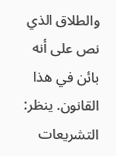والطلاق الذي نص على أنه بائن في هذا القانون. ينظر: التشريعات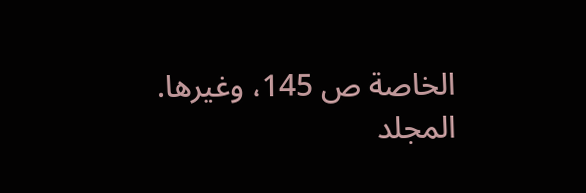الخاصة ص 145، وغيرها.
المجلد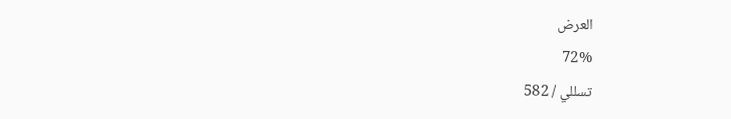العرض
72%
تسللي / 582